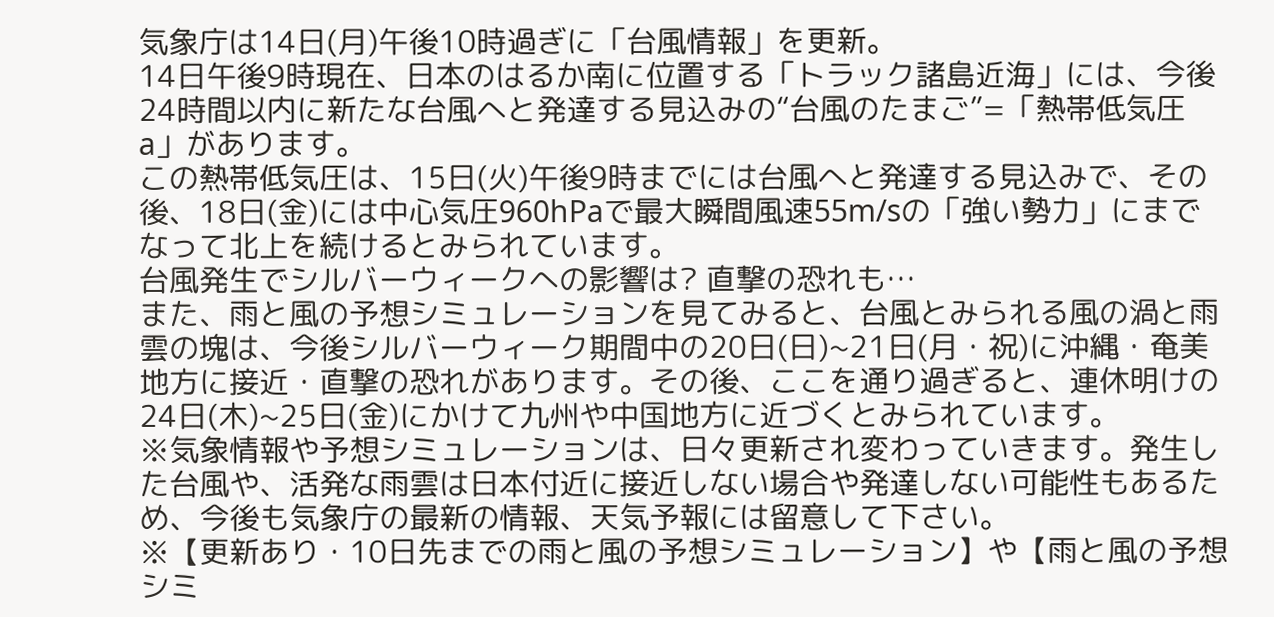気象庁は14日(月)午後10時過ぎに「台風情報」を更新。
14日午後9時現在、日本のはるか南に位置する「トラック諸島近海」には、今後24時間以内に新たな台風へと発達する見込みの“台風のたまご”=「熱帯低気圧a」があります。
この熱帯低気圧は、15日(火)午後9時までには台風へと発達する見込みで、その後、18日(金)には中心気圧960hPaで最大瞬間風速55m/sの「強い勢力」にまでなって北上を続けるとみられています。
台風発生でシルバーウィークへの影響は? 直撃の恐れも…
また、雨と風の予想シミュレーションを見てみると、台風とみられる風の渦と雨雲の塊は、今後シルバーウィーク期間中の20日(日)~21日(月・祝)に沖縄・奄美地方に接近・直撃の恐れがあります。その後、ここを通り過ぎると、連休明けの24日(木)~25日(金)にかけて九州や中国地方に近づくとみられています。
※気象情報や予想シミュレーションは、日々更新され変わっていきます。発生した台風や、活発な雨雲は日本付近に接近しない場合や発達しない可能性もあるため、今後も気象庁の最新の情報、天気予報には留意して下さい。
※【更新あり・10日先までの雨と風の予想シミュレーション】や【雨と風の予想シミ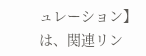ュレーション】は、関連リン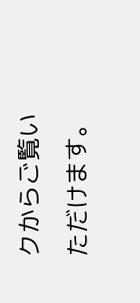クからご覧いただけます。